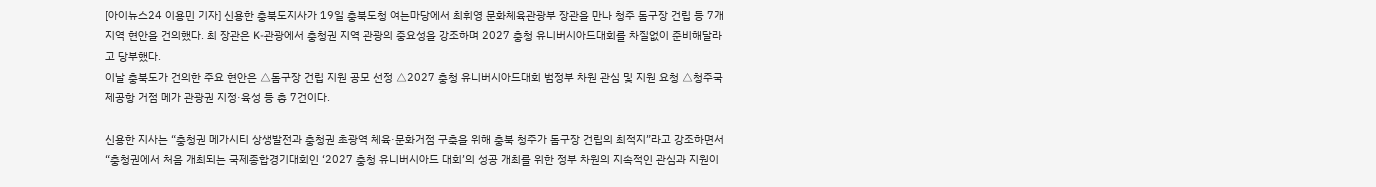[아이뉴스24 이용민 기자] 신용한 충북도지사가 19일 충북도청 여는마당에서 최휘영 문화체육관광부 장관을 만나 청주 돔구장 건립 등 7개 지역 현안을 건의했다. 최 장관은 K-관광에서 충청권 지역 관광의 중요성을 강조하며 2027 충청 유니버시아드대회를 차질없이 준비해달라고 당부했다.
이날 충북도가 건의한 주요 현안은 △돔구장 건립 지원 공모 선정 △2027 충청 유니버시아드대회 범정부 차원 관심 및 지원 요청 △청주국제공항 거점 메가 관광권 지정·육성 등 총 7건이다.

신용한 지사는 “충청권 메가시티 상생발전과 충청권 초광역 체육·문화거점 구축을 위해 충북 청주가 돔구장 건립의 최적지”라고 강조하면서 “충청권에서 처음 개최되는 국제종합경기대회인 ‘2027 충청 유니버시아드 대회’의 성공 개최를 위한 정부 차원의 지속적인 관심과 지원이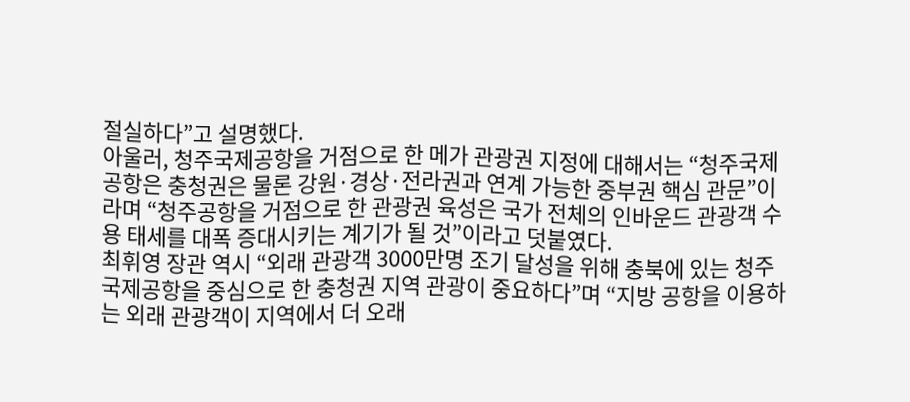절실하다”고 설명했다.
아울러, 청주국제공항을 거점으로 한 메가 관광권 지정에 대해서는 “청주국제공항은 충청권은 물론 강원·경상·전라권과 연계 가능한 중부권 핵심 관문”이라며 “청주공항을 거점으로 한 관광권 육성은 국가 전체의 인바운드 관광객 수용 태세를 대폭 증대시키는 계기가 될 것”이라고 덧붙였다.
최휘영 장관 역시 “외래 관광객 3000만명 조기 달성을 위해 충북에 있는 청주국제공항을 중심으로 한 충청권 지역 관광이 중요하다”며 “지방 공항을 이용하는 외래 관광객이 지역에서 더 오래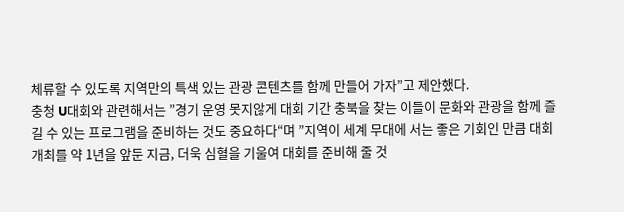체류할 수 있도록 지역만의 특색 있는 관광 콘텐츠를 함께 만들어 가자”고 제안했다.
충청 U대회와 관련해서는 ”경기 운영 못지않게 대회 기간 충북을 찾는 이들이 문화와 관광을 함께 즐길 수 있는 프로그램을 준비하는 것도 중요하다“며 ”지역이 세계 무대에 서는 좋은 기회인 만큼 대회 개최를 약 1년을 앞둔 지금, 더욱 심혈을 기울여 대회를 준비해 줄 것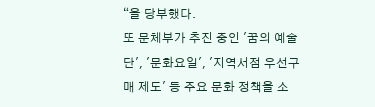“을 당부했다.
또 문체부가 추진 중인 '꿈의 예술단', '문화요일', '지역서점 우선구매 제도' 등 주요 문화 정책을 소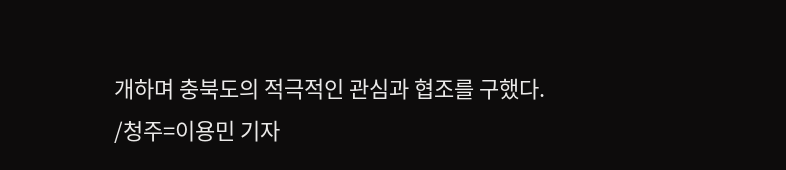개하며 충북도의 적극적인 관심과 협조를 구했다.
/청주=이용민 기자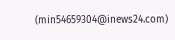(min54659304@inews24.com)